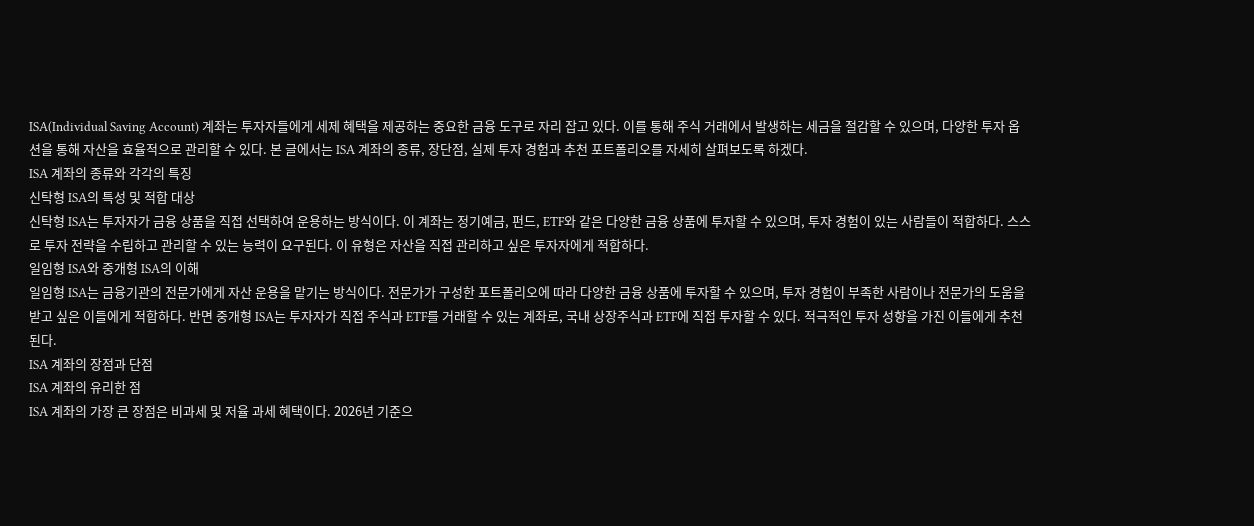ISA(Individual Saving Account) 계좌는 투자자들에게 세제 혜택을 제공하는 중요한 금융 도구로 자리 잡고 있다. 이를 통해 주식 거래에서 발생하는 세금을 절감할 수 있으며, 다양한 투자 옵션을 통해 자산을 효율적으로 관리할 수 있다. 본 글에서는 ISA 계좌의 종류, 장단점, 실제 투자 경험과 추천 포트폴리오를 자세히 살펴보도록 하겠다.
ISA 계좌의 종류와 각각의 특징
신탁형 ISA의 특성 및 적합 대상
신탁형 ISA는 투자자가 금융 상품을 직접 선택하여 운용하는 방식이다. 이 계좌는 정기예금, 펀드, ETF와 같은 다양한 금융 상품에 투자할 수 있으며, 투자 경험이 있는 사람들이 적합하다. 스스로 투자 전략을 수립하고 관리할 수 있는 능력이 요구된다. 이 유형은 자산을 직접 관리하고 싶은 투자자에게 적합하다.
일임형 ISA와 중개형 ISA의 이해
일임형 ISA는 금융기관의 전문가에게 자산 운용을 맡기는 방식이다. 전문가가 구성한 포트폴리오에 따라 다양한 금융 상품에 투자할 수 있으며, 투자 경험이 부족한 사람이나 전문가의 도움을 받고 싶은 이들에게 적합하다. 반면 중개형 ISA는 투자자가 직접 주식과 ETF를 거래할 수 있는 계좌로, 국내 상장주식과 ETF에 직접 투자할 수 있다. 적극적인 투자 성향을 가진 이들에게 추천된다.
ISA 계좌의 장점과 단점
ISA 계좌의 유리한 점
ISA 계좌의 가장 큰 장점은 비과세 및 저율 과세 혜택이다. 2026년 기준으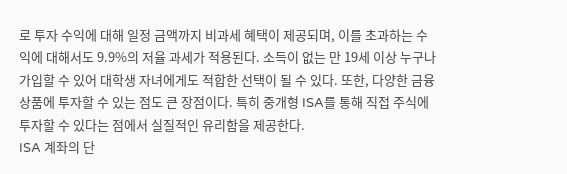로 투자 수익에 대해 일정 금액까지 비과세 혜택이 제공되며, 이를 초과하는 수익에 대해서도 9.9%의 저율 과세가 적용된다. 소득이 없는 만 19세 이상 누구나 가입할 수 있어 대학생 자녀에게도 적합한 선택이 될 수 있다. 또한, 다양한 금융 상품에 투자할 수 있는 점도 큰 장점이다. 특히 중개형 ISA를 통해 직접 주식에 투자할 수 있다는 점에서 실질적인 유리함을 제공한다.
ISA 계좌의 단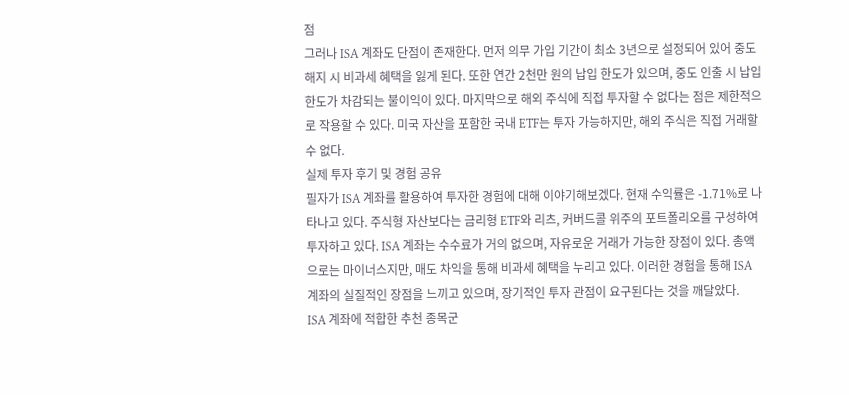점
그러나 ISA 계좌도 단점이 존재한다. 먼저 의무 가입 기간이 최소 3년으로 설정되어 있어 중도 해지 시 비과세 혜택을 잃게 된다. 또한 연간 2천만 원의 납입 한도가 있으며, 중도 인출 시 납입 한도가 차감되는 불이익이 있다. 마지막으로 해외 주식에 직접 투자할 수 없다는 점은 제한적으로 작용할 수 있다. 미국 자산을 포함한 국내 ETF는 투자 가능하지만, 해외 주식은 직접 거래할 수 없다.
실제 투자 후기 및 경험 공유
필자가 ISA 계좌를 활용하여 투자한 경험에 대해 이야기해보겠다. 현재 수익률은 -1.71%로 나타나고 있다. 주식형 자산보다는 금리형 ETF와 리츠, 커버드콜 위주의 포트폴리오를 구성하여 투자하고 있다. ISA 계좌는 수수료가 거의 없으며, 자유로운 거래가 가능한 장점이 있다. 총액으로는 마이너스지만, 매도 차익을 통해 비과세 혜택을 누리고 있다. 이러한 경험을 통해 ISA 계좌의 실질적인 장점을 느끼고 있으며, 장기적인 투자 관점이 요구된다는 것을 깨달았다.
ISA 계좌에 적합한 추천 종목군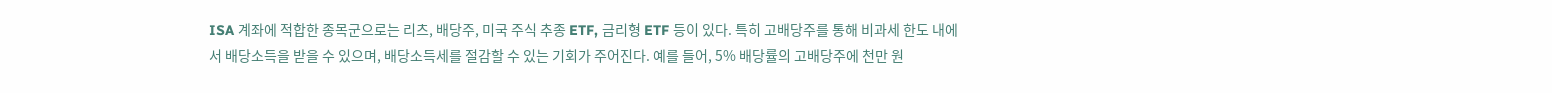ISA 계좌에 적합한 종목군으로는 리츠, 배당주, 미국 주식 추종 ETF, 금리형 ETF 등이 있다. 특히 고배당주를 통해 비과세 한도 내에서 배당소득을 받을 수 있으며, 배당소득세를 절감할 수 있는 기회가 주어진다. 예를 들어, 5% 배당률의 고배당주에 천만 원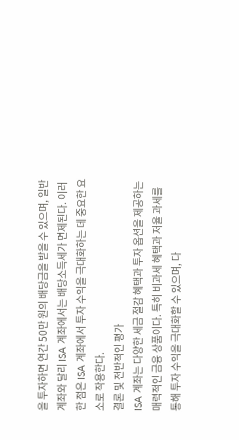을 투자하면 연간 50만 원의 배당금을 받을 수 있으며, 일반 계좌와 달리 ISA 계좌에서는 배당소득세가 면제된다. 이러한 점은 ISA 계좌에서 투자 수익을 극대화하는 데 중요한 요소로 작용한다.
결론 및 전반적인 평가
ISA 계좌는 다양한 세금 절감 혜택과 투자 옵션을 제공하는 매력적인 금융 상품이다. 특히 비과세 혜택과 저율 과세를 통해 투자 수익을 극대화할 수 있으며, 다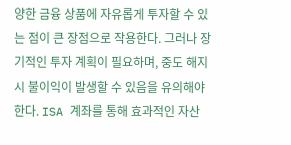양한 금융 상품에 자유롭게 투자할 수 있는 점이 큰 장점으로 작용한다. 그러나 장기적인 투자 계획이 필요하며, 중도 해지 시 불이익이 발생할 수 있음을 유의해야 한다. ISA 계좌를 통해 효과적인 자산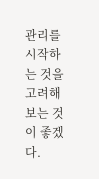관리를 시작하는 것을 고려해보는 것이 좋겠다.